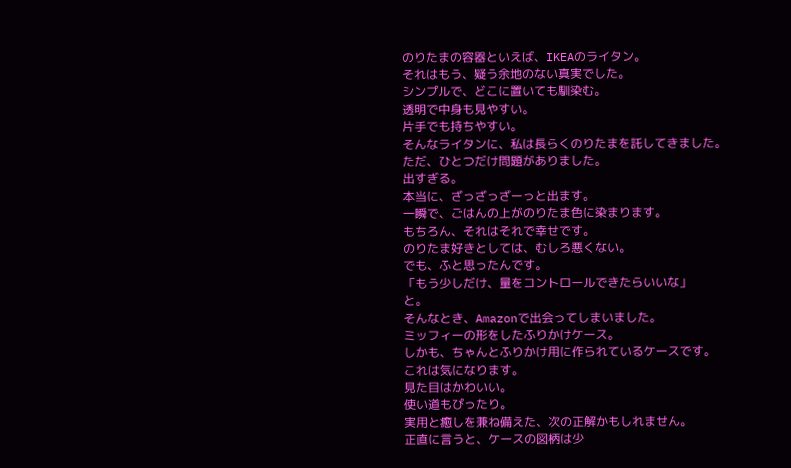のりたまの容器といえば、IKEAのライタン。
それはもう、疑う余地のない真実でした。
シンプルで、どこに置いても馴染む。
透明で中身も見やすい。
片手でも持ちやすい。
そんなライタンに、私は長らくのりたまを託してきました。
ただ、ひとつだけ問題がありました。
出すぎる。
本当に、ざっざっざーっと出ます。
一瞬で、ごはんの上がのりたま色に染まります。
もちろん、それはそれで幸せです。
のりたま好きとしては、むしろ悪くない。
でも、ふと思ったんです。
「もう少しだけ、量をコントロールできたらいいな」
と。
そんなとき、Amazonで出会ってしまいました。
ミッフィーの形をしたふりかけケース。
しかも、ちゃんとふりかけ用に作られているケースです。
これは気になります。
見た目はかわいい。
使い道もぴったり。
実用と癒しを兼ね備えた、次の正解かもしれません。
正直に言うと、ケースの図柄は少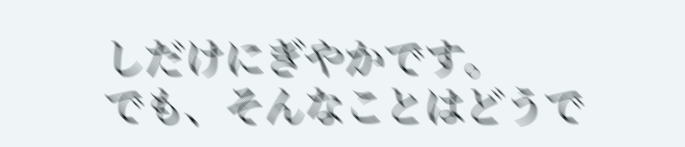しだけにぎやかです。
でも、そんなことはどうで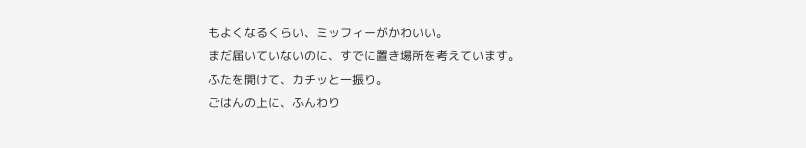もよくなるくらい、ミッフィーがかわいい。
まだ届いていないのに、すでに置き場所を考えています。
ふたを開けて、カチッと一振り。
ごはんの上に、ふんわり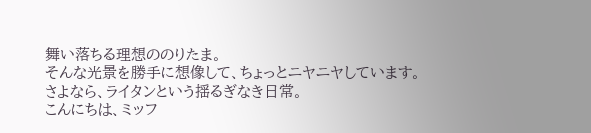舞い落ちる理想ののりたま。
そんな光景を勝手に想像して、ちょっとニヤニヤしています。
さよなら、ライタンという揺るぎなき日常。
こんにちは、ミッフ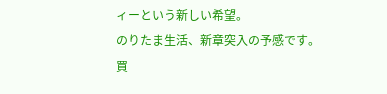ィーという新しい希望。
のりたま生活、新章突入の予感です。
買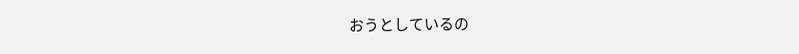おうとしているの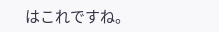はこれですね。